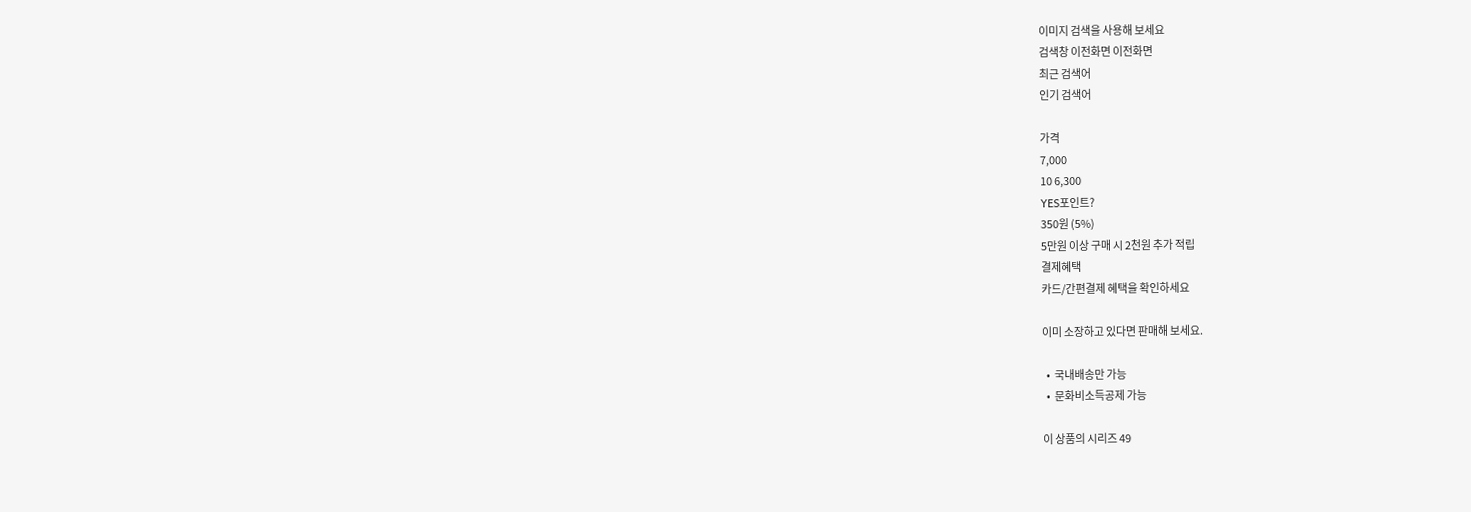이미지 검색을 사용해 보세요
검색창 이전화면 이전화면
최근 검색어
인기 검색어

가격
7,000
10 6,300
YES포인트?
350원 (5%)
5만원 이상 구매 시 2천원 추가 적립
결제혜택
카드/간편결제 혜택을 확인하세요

이미 소장하고 있다면 판매해 보세요.

  •  국내배송만 가능
  •  문화비소득공제 가능

이 상품의 시리즈 49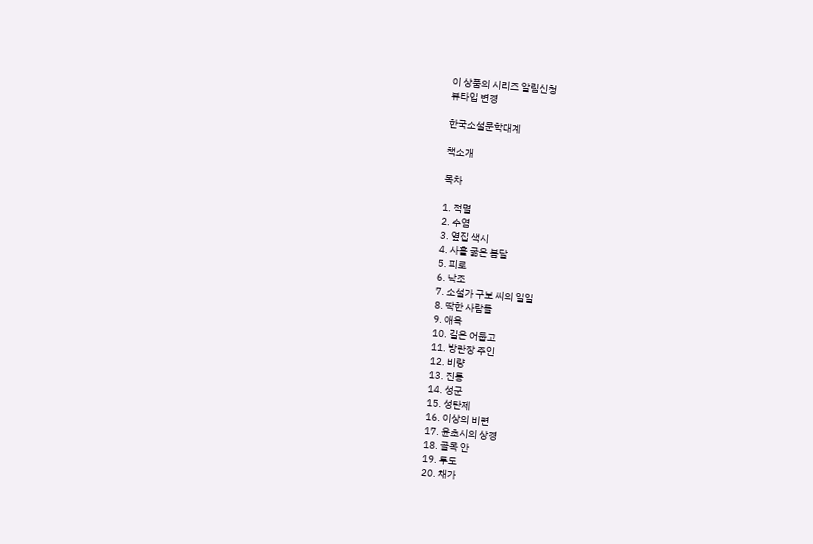이 상품의 시리즈 알림신청
뷰타입 변경

한국소설문학대계

책소개

목차

1. 적멸
2. 수염
3. 옆집 색시
4. 사흘 굶은 봄달
5. 피로
6. 낙조
7. 소설가 구보 씨의 일일
8. 딱한 사람들
9. 애욕
10. 길은 어둡고
11. 방란장 주인
12. 비량
13. 진통
14. 성군
15. 성탄제
16. 이상의 비련
17. 윤초시의 상경
18. 골목 안
19. 투도
20. 채가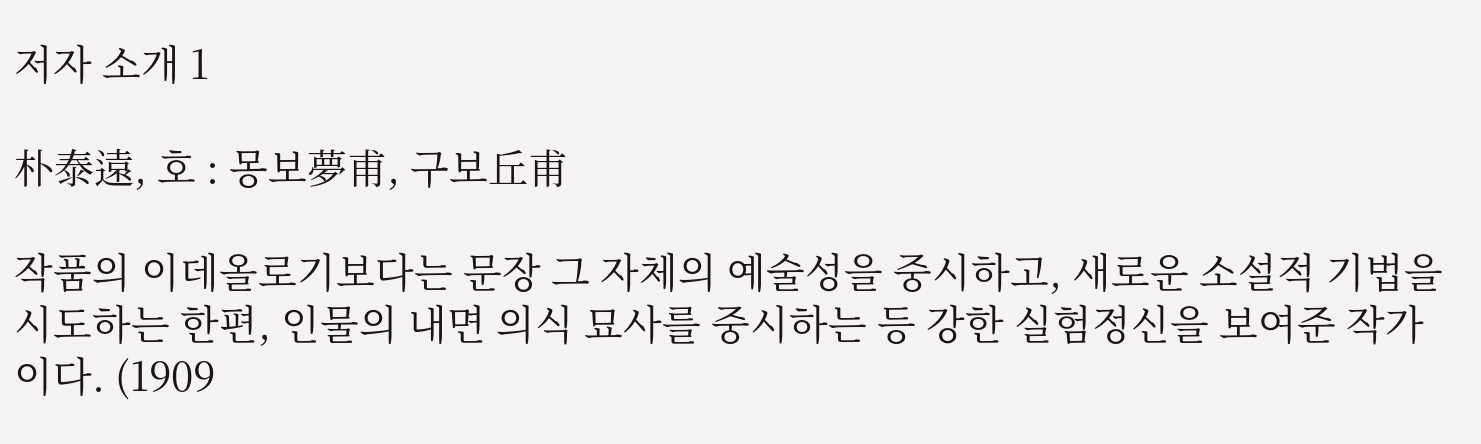저자 소개 1

朴泰遠, 호 : 몽보夢甫, 구보丘甫

작품의 이데올로기보다는 문장 그 자체의 예술성을 중시하고, 새로운 소설적 기법을 시도하는 한편, 인물의 내면 의식 묘사를 중시하는 등 강한 실험정신을 보여준 작가이다. (1909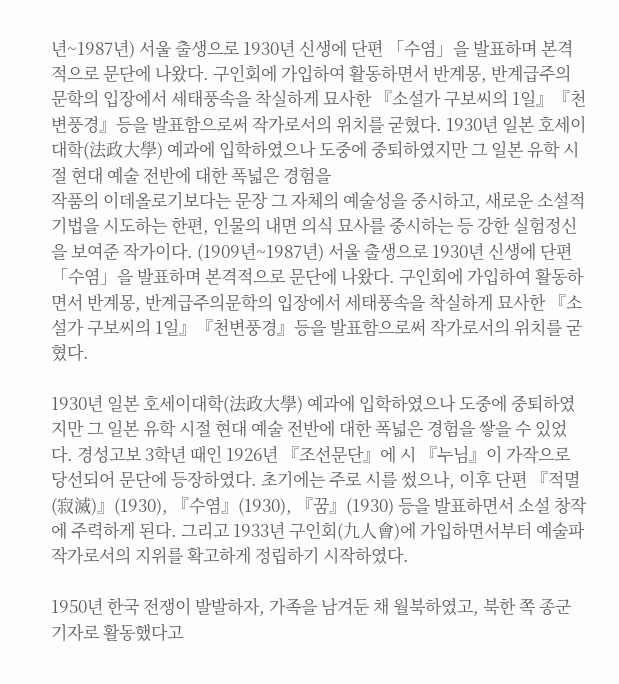년~1987년) 서울 출생으로 1930년 신생에 단편 「수염」을 발표하며 본격적으로 문단에 나왔다. 구인회에 가입하여 활동하면서 반계몽, 반계급주의문학의 입장에서 세태풍속을 착실하게 묘사한 『소설가 구보씨의 1일』『천변풍경』등을 발표함으로써 작가로서의 위치를 굳혔다. 1930년 일본 호세이대학(法政大學) 예과에 입학하였으나 도중에 중퇴하였지만 그 일본 유학 시절 현대 예술 전반에 대한 폭넓은 경험을
작품의 이데올로기보다는 문장 그 자체의 예술성을 중시하고, 새로운 소설적 기법을 시도하는 한편, 인물의 내면 의식 묘사를 중시하는 등 강한 실험정신을 보여준 작가이다. (1909년~1987년) 서울 출생으로 1930년 신생에 단편 「수염」을 발표하며 본격적으로 문단에 나왔다. 구인회에 가입하여 활동하면서 반계몽, 반계급주의문학의 입장에서 세태풍속을 착실하게 묘사한 『소설가 구보씨의 1일』『천변풍경』등을 발표함으로써 작가로서의 위치를 굳혔다.

1930년 일본 호세이대학(法政大學) 예과에 입학하였으나 도중에 중퇴하였지만 그 일본 유학 시절 현대 예술 전반에 대한 폭넓은 경험을 쌓을 수 있었다. 경성고보 3학년 때인 1926년 『조선문단』에 시 『누님』이 가작으로 당선되어 문단에 등장하였다. 초기에는 주로 시를 썼으나, 이후 단편 『적멸(寂滅)』(1930), 『수염』(1930), 『꿈』(1930) 등을 발표하면서 소설 창작에 주력하게 된다. 그리고 1933년 구인회(九人會)에 가입하면서부터 예술파 작가로서의 지위를 확고하게 정립하기 시작하였다.

1950년 한국 전쟁이 발발하자, 가족을 남겨둔 채 월북하였고, 북한 쪽 종군기자로 활동했다고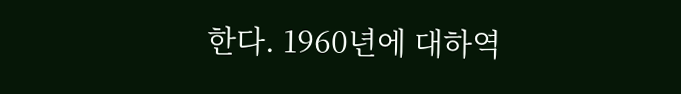한다. 1960년에 대하역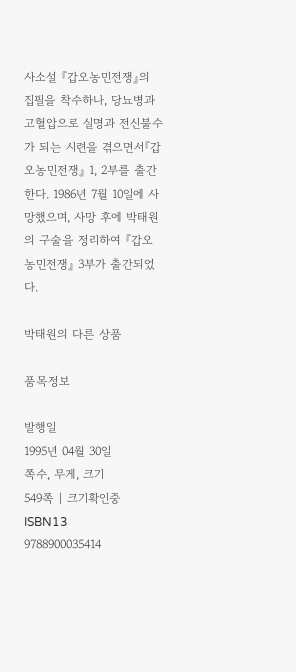사소설 『갑오농민전쟁』의 집필을 착수하나, 당뇨병과 고혈압으로 실명과 전신불수가 되는 시련을 겪으면서『갑오농민전쟁』 1, 2부를 출간한다. 1986년 7월 10일에 사망했으며, 사망 후에 박태원의 구술을 정리하여 『갑오농민전쟁』 3부가 출간되었다.

박태원의 다른 상품

품목정보

발행일
1995년 04월 30일
쪽수, 무게, 크기
549쪽 | 크기확인중
ISBN13
9788900035414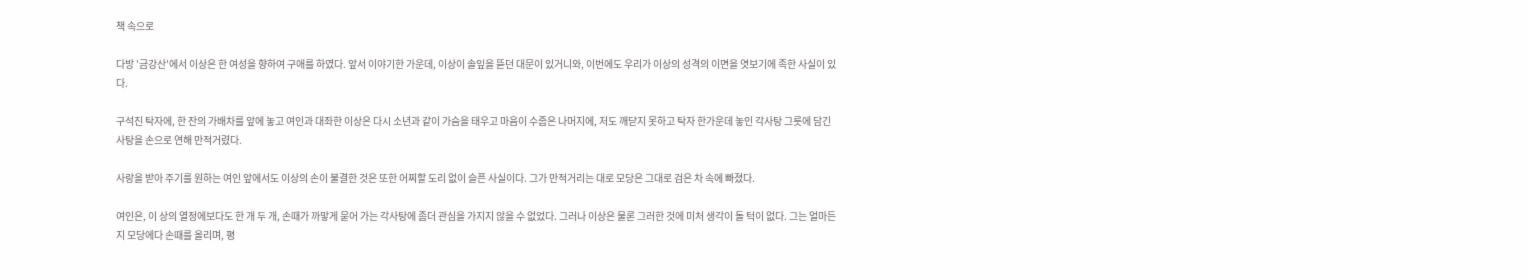책 속으로

다방 '금강산'에서 이상은 한 여성을 향하여 구애를 하였다. 앞서 이야기한 가운데, 이상이 솔잎을 뜯던 대문이 있거니와, 이번에도 우리가 이상의 성격의 이면을 엿보기에 족한 사실이 있다.

구석진 탁자에, 한 잔의 가배차를 앞에 놓고 여인과 대좌한 이상은 다시 소년과 같이 가슴을 태우고 마음이 수줍은 나머지에, 저도 깨닫지 못하고 탁자 한가운데 놓인 각사탕 그릇에 담긴 사탕을 손으로 연해 만적거렸다.

사랑을 받아 주기를 원하는 여인 앞에서도 이상의 손이 불결한 것은 또한 어찌할 도리 없이 슬픈 사실이다. 그가 만적거리는 대로 모당은 그대로 검은 차 속에 빠졌다.

여인은, 이 상의 열정에보다도 한 개 두 개, 손때가 까맣게 묻어 가는 각사탕에 좀더 관심을 가지지 않을 수 없었다. 그러나 이상은 물론 그러한 것에 미처 생각이 돌 턱이 없다. 그는 얼마든지 모당에다 손때를 올리며, 평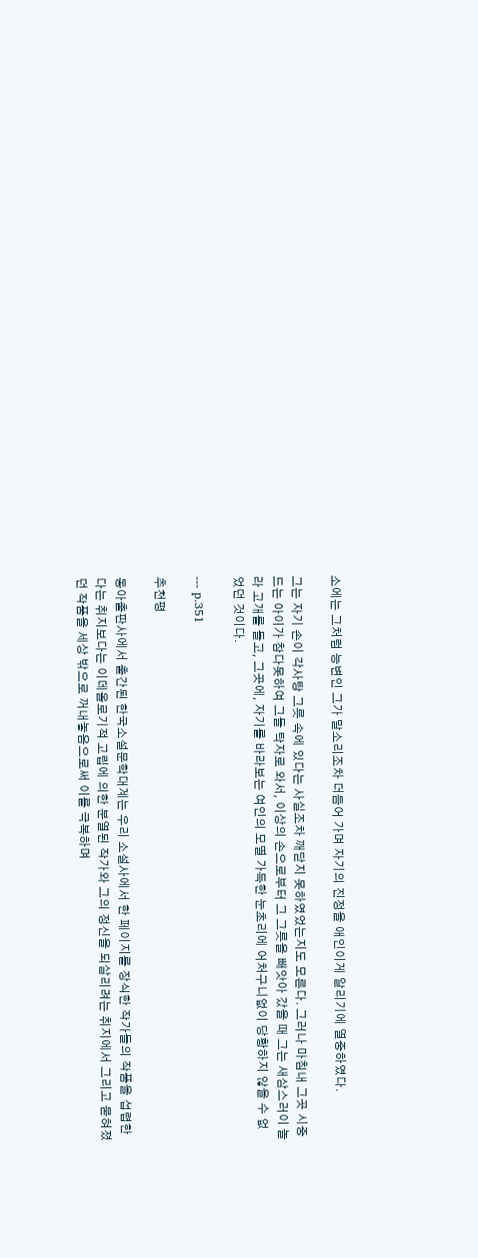소에는 그처럼 능변인 그가 말소리조차 더듬어 가며 자기의 진정을 애인이게 알리기에 열중하였다.

그는 자기 손이 각사탕 그릇 속에 있다는 사실조차 깨닫지 못하였었는지도 모른다. 그러나 마침내 그곳 시중 드는 아이가 참다못하여 그들 탁자로 와서, 이상의 손으로부터 그 그릇을 빼앗아 갔을 때 그는 새삼스러이 놀라 고개를 들고, 그곳에, 자기를 바라보는 여인의 모멸 가득한 눈초리에 어처구니없이 당황하지 않을 수 없었던 것이다.

--- p.351

추천평

동아출판사에서 출간된 한국소설문학대계는 우리 소설사에서 한 페이지를 장식한 작가들의 작품을 섭렵한다는 취지보다는 이데올로기적 고립에 의한 분열된 작가와 그의 정신을 되살리려는 취지에서 그리고 묻혀졌던 작품을 세상 밖으로 꺼내놓음으로써 이를 극복하며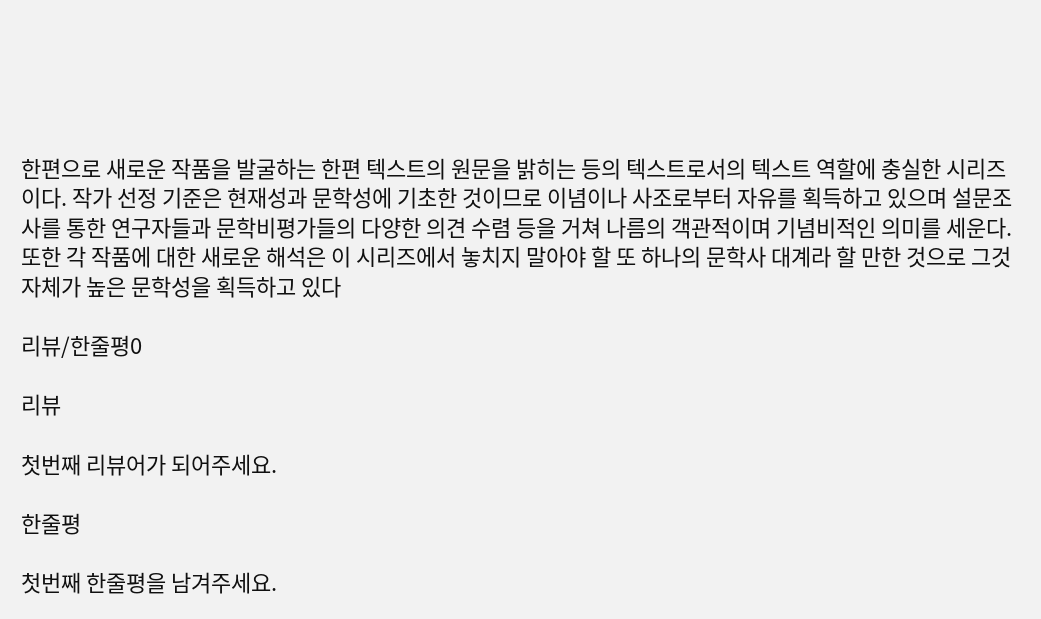한편으로 새로운 작품을 발굴하는 한편 텍스트의 원문을 밝히는 등의 텍스트로서의 텍스트 역할에 충실한 시리즈이다. 작가 선정 기준은 현재성과 문학성에 기초한 것이므로 이념이나 사조로부터 자유를 획득하고 있으며 설문조사를 통한 연구자들과 문학비평가들의 다양한 의견 수렴 등을 거쳐 나름의 객관적이며 기념비적인 의미를 세운다. 또한 각 작품에 대한 새로운 해석은 이 시리즈에서 놓치지 말아야 할 또 하나의 문학사 대계라 할 만한 것으로 그것 자체가 높은 문학성을 획득하고 있다

리뷰/한줄평0

리뷰

첫번째 리뷰어가 되어주세요.

한줄평

첫번째 한줄평을 남겨주세요.